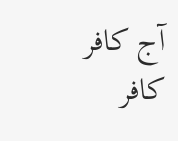آج کافر کافر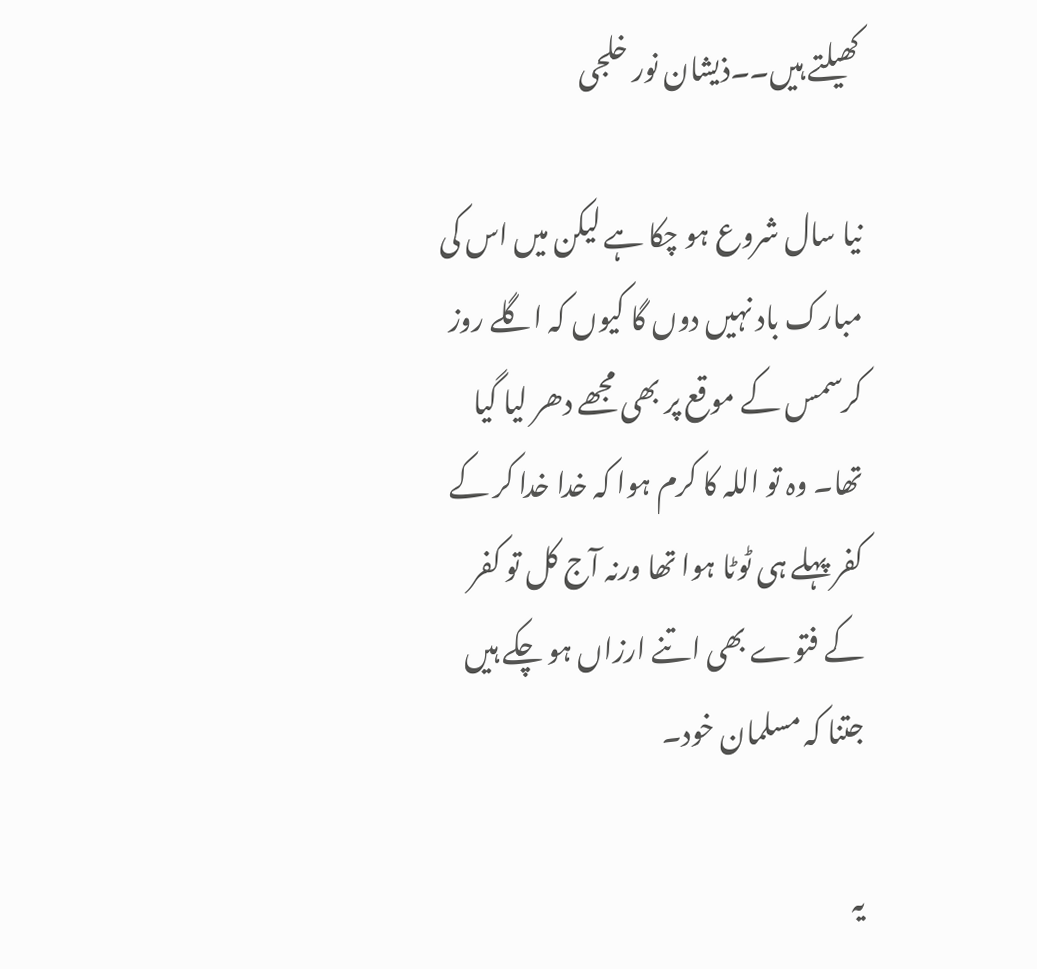کھیلتے ہیں۔۔ذیشان نور خلجی

نیا سال شروع ہو چکا ہے لیکن میں اس کی مبارک باد نہیں دوں گا کیوں کہ اگلے روز کرسمس کے موقع پر بھی مجھے دھر لیا گیا تھا۔ وہ تو اللہ کا کرم ہوا کہ خدا خدا کر کے کفر پہلے ہی ٹوٹا ہوا تھا ورنہ آج کل تو کفر کے فتوے بھی اتنے ارزاں ہو چکے ہیں جتنا کہ مسلمان خود۔

یہ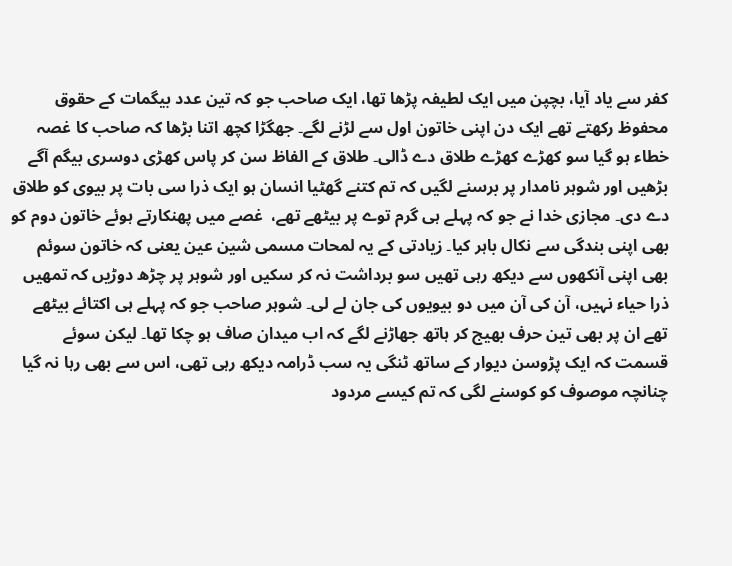کفر سے یاد آیا، بچپن میں ایک لطیفہ پڑھا تھا، ایک صاحب جو کہ تین عدد بیگمات کے حقوق محفوظ رکھتے تھے ایک دن اپنی خاتون اول سے لڑنے لگے۔ جھگڑا کچھ اتنا بڑھا کہ صاحب کا غصہ خطاء ہو گیا سو کھڑے کھڑے طلاق دے ڈالی۔ طلاق کے الفاظ سن کر پاس کھڑی دوسری بیگم آگے بڑھیں اور شوہر نامدار پر برسنے لگیں کہ تم کتنے گھٹیا انسان ہو ایک ذرا سی بات پر بیوی کو طلاق دے دی۔ مجازی خدا نے جو کہ پہلے ہی گرم توے پر بیٹھے تھے،  غصے میں پھنکارتے ہوئے خاتون دوم کو بھی اپنی بندگی سے نکال باہر کیا۔ زیادتی کے یہ لمحات مسمی شین عین یعنی کہ خاتون سوئم بھی اپنی آنکھوں سے دیکھ رہی تھیں سو برداشت نہ کر سکیں اور شوہر پر چڑھ دوڑیں کہ تمھیں ذرا حیاء نہیں، آن کی آن میں دو بیویوں کی جان لے لی۔ شوہر صاحب جو کہ پہلے ہی اکتائے بیٹھے تھے ان پر بھی تین حرف بھیج کر ہاتھ جھاڑنے لگے کہ اب میدان صاف ہو چکا تھا۔ لیکن سوئے قسمت کہ ایک پڑوسن دیوار کے ساتھ ٹنگی یہ سب ڈرامہ دیکھ رہی تھی، اس سے بھی رہا نہ گیا چنانچہ موصوف کو کوسنے لگی کہ تم کیسے مردود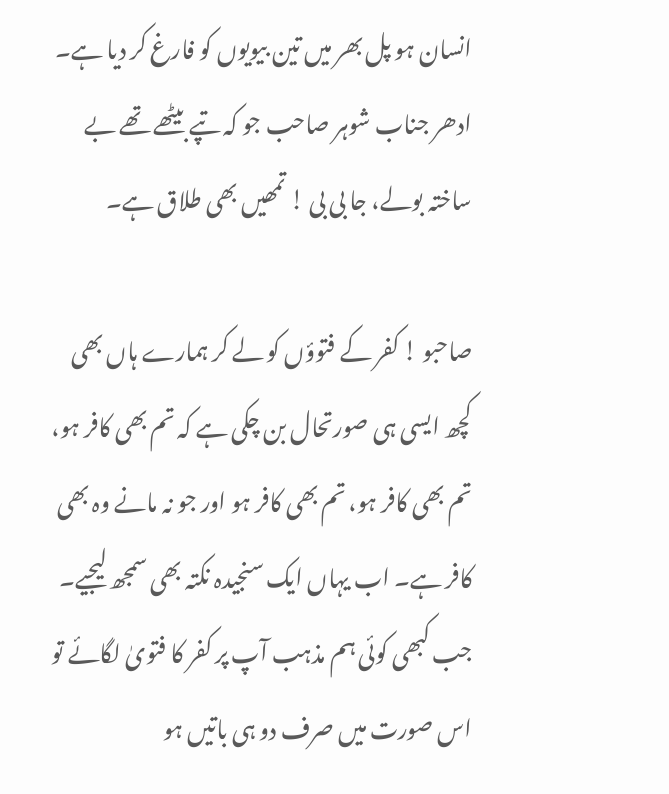انسان ہو پل بھر میں تین بیویوں کو فارغ کر دیا ہے۔ ادھر جناب شوہر صاحب جو کہ تپے بیٹھے تھے بے ساختہ بولے، جا بی بی ! تمھیں بھی طلاق ہے۔

صاحبو ! کفر کے فتوؤں کو لے کر ہمارے ہاں بھی کچھ ایسی ہی صورتحال بن چکی ہے کہ تم بھی کافر ہو، تم بھی کافر ہو، تم بھی کافر ہو اور جو نہ مانے وہ بھی کافر ہے۔ اب یہاں ایک سنجیدہ نکتہ بھی سمجھ لیجیے۔ جب کبھی کوئی ہم مذہب آپ پر کفر کا فتویٰ لگائے تو اس صورت میں صرف دو ہی باتیں ہو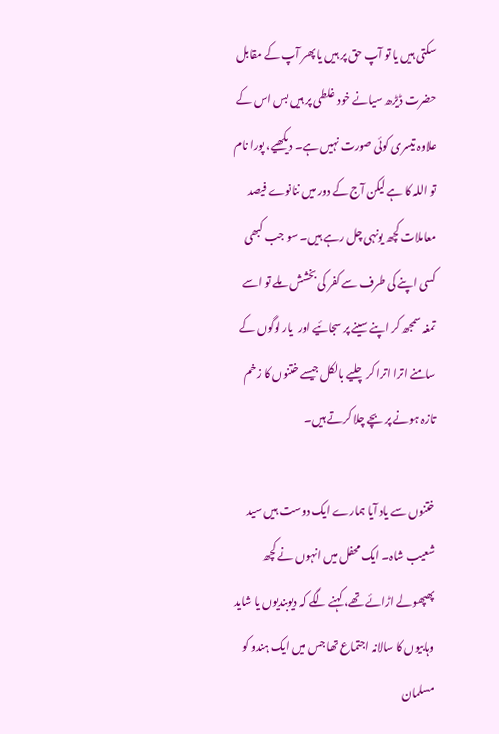سکتی ہیں یا تو آپ حق پر ہیں یا پھر آپ کے مقابل حضرت ڈیڑھ سیانے خود غلطی پر ہیں بس اس کے علاوہ تیسری کوئی صورت نہیں ہے۔ دیکھیے، پورا نام تو اللہ کا ہے لیکن آج کے دور میں ننانوے فیصد معاملات کچھ یونہی چل رہے ہیں۔ سو جب کبھی کسی اپنے کی طرف سے کفر کی بخشش ملے تو اسے تمغہ سمجھ کر اپنے سینے پر سجائیے اور  یار لوگوں کے سامنے اترا اترا کر چلیے بالکل جیسے ختنوں کا زخم تازہ ہونے پر بچے چلا کرتے ہیں۔

ختنوں سے یاد آیا ہمارے ایک دوست ہیں سید شعیب شاہ۔ ایک محفل میں انہوں نے کچھ پھپھولے اڑائے تھے، کہنے لگے کہ دیوبندیوں یا شاید وہابیوں کا سالانہ اجتماع تھا جس میں ایک ہندو کو مسلمان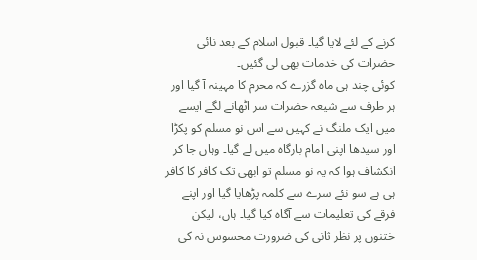کرنے کے لئے لایا گیا۔ قبول اسلام کے بعد نائی حضرات کی خدمات بھی لی گئیں۔
کوئی چند ہی ماہ گزرے کہ محرم کا مہینہ آ گیا اور ہر طرف سے شیعہ حضرات سر اٹھانے لگے ایسے میں ایک ملنگ نے کہیں سے اس نو مسلم کو پکڑا اور سیدھا اپنی امام بارگاہ میں لے گیا۔ وہاں جا کر انکشاف ہوا کہ یہ نو مسلم تو ابھی تک کافر کا کافر ہی ہے سو نئے سرے سے کلمہ پڑھایا گیا اور اپنے فرقے کی تعلیمات سے آگاہ کیا گیا۔ ہاں، لیکن ختنوں پر نظر ثانی کی ضرورت محسوس نہ کی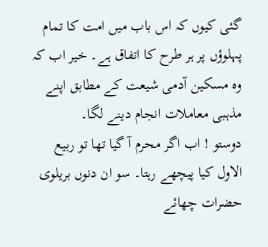گئی کیوں کہ اس باب میں امت کا تمام پہلوؤں پر ہر طرح کا اتفاق ہے۔ خیر اب کہ وہ مسکین آدمی شیعت کے مطابق اپنے مذہبی معاملات انجام دینے لگا۔
دوستو ! اب اگر محرم آ گیا تھا تو ربیع الاول کیا پیچھے رہتا۔ سو ان دنوں بریلوی حضرات چھائے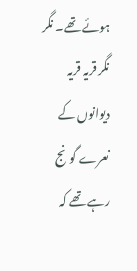ہوئے تھے۔ نگر نگر قریہ قریہ دیوانوں کے نعرے گونج رہے تھے کہ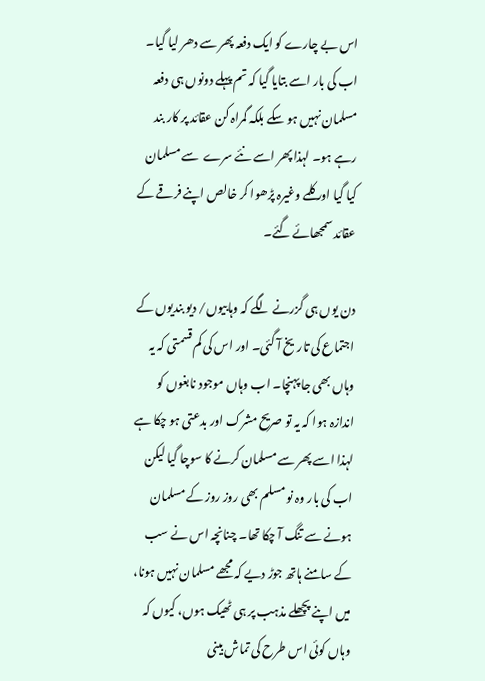اس بے چارے کو ایک دفعہ پھر سے دھر لیا گیا۔ اب کی بار اسے بتایا گیا کہ تم پہلے دونوں ہی دفعہ مسلمان نہیں ہو سکے بلکہ گمراہ کن عقائد پر کار بند رہے ہو۔ لہذا پھر اسے نئے سرے  سے مسلمان کیا گیا اور کلمے وغیرہ پڑھوا کر خالص اپنے فرقے کے عقائد سمجھائے گئے۔

دن یوں ہی گزرنے لگے کہ وہابیوں/ دیو بندیوں کے اجتماع کی تاریخ آ گئی۔ اور اس کی کم قسمتی کہ یہ وہاں بھی جا پہنچا۔ اب وہاں موجود نابغوں کو اندازہ ہوا کہ یہ تو صریح مشرک اور بدعتی ہو چکا ہے لہذا اسے پھر سے مسلمان کرنے کا سوچا گیا لیکن اب کی بار وہ نو مسلم بھی روز روز کے مسلمان ہونے سے تنگ آ چکا تھا۔ چنانچہ اس نے سب کے سامنے ہاتھ جوڑ دیے کہ مجھے مسلمان نہیں ہونا، میں اپنے پچھلے مذہب پر ہی ٹھیک ہوں، کیوں کہ وہاں کوئی اس طرح کی تماش بینی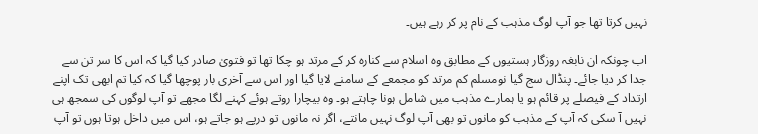نہیں کرتا تھا جو آپ لوگ مذہب کے نام پر کر رہے ہیں۔

اب چونکہ ان نابغہ روزگار ہستیوں کے مطابق وہ اسلام سے کنارہ کر کے مرتد ہو چکا تھا تو فتویٰ صادر کیا گیا کہ اس کا سر تن سے جدا کر دیا جائے۔ پنڈال سج گیا نومسلم کم مرتد کو مجمعے کے سامنے لایا گیا اور اس سے آخری بار پوچھا گیا کہ کیا تم ابھی تک اپنے ارتداد کے فیصلے پر قائم ہو یا ہمارے مذہب میں شامل ہونا چاہتے ہو۔ وہ بیچارا روتے ہوئے کہنے لگا مجھے تو آپ لوگوں کی سمجھ ہی نہیں آ سکی کہ آپ کے مذہب کو مانوں تو بھی آپ لوگ نہیں مانتے، اگر نہ مانوں تو درپے ہو جاتے ہو، اس میں داخل ہوتا ہوں تو آپ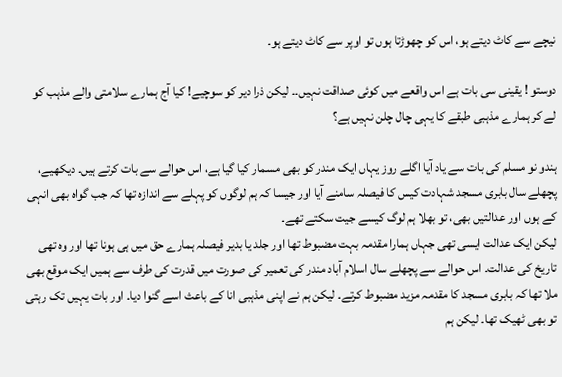نیچے سے کاٹ دیتے ہو، اس کو چھوڑتا ہوں تو اوپر سے کاٹ دیتے ہو۔

دوستو ! یقینی سی بات ہے اس واقعے میں کوئی صداقت نہیں۔۔ لیکن ذرا دیر کو سوچیے! کیا آج ہمارے سلامتی والے مذہب کو لے کر ہمارے مذہبی طبقے کا یہی چال چلن نہیں ہے؟

ہندو نو مسلم کی بات سے یاد آیا اگلے روز یہاں ایک مندر کو بھی مسمار کیا گیا ہے، اس حوالے سے بات کرتے ہیں۔ دیکھیے، پچھلے سال بابری مسجد شہادت کیس کا فیصلہ سامنے آیا اور جیسا کہ ہم لوگوں کو پہلے سے اندازہ تھا کہ جب گواہ بھی انہی کے ہوں اور عدالتیں بھی، تو بھلا ہم لوگ کیسے جیت سکتے تھے۔
لیکن ایک عدالت ایسی تھی جہاں ہمارا مقدمہ بہت مضبوط تھا اور جلد یا بدیر فیصلہ ہمارے حق میں ہی ہونا تھا اور وہ تھی تاریخ کی عدالت۔ اس حوالے سے پچھلے سال اسلام آباد مندر کی تعمیر کی صورت میں قدرت کی طرف سے ہمیں ایک موقع بھی ملا تھا کہ بابری مسجد کا مقدمہ مزید مضبوط کرتے۔ لیکن ہم نے اپنی مذہبی انا کے باعث اسے گنوا دیا۔ اور بات یہیں تک رہتی تو بھی ٹھیک تھا۔ لیکن ہم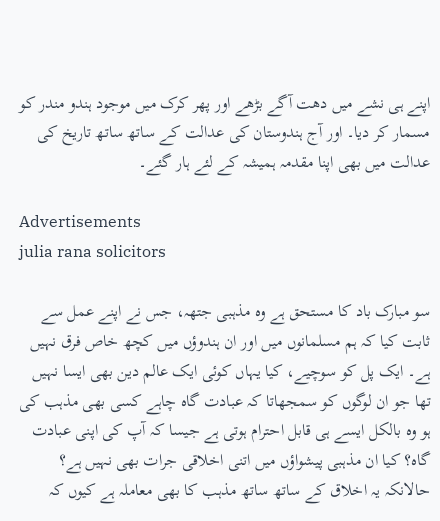اپنے ہی نشے میں دھت آگے بڑھے اور پھر کرک میں موجود ہندو مندر کو مسمار کر دیا۔ اور آج ہندوستان کی عدالت کے ساتھ ساتھ تاریخ کی عدالت میں بھی اپنا مقدمہ ہمیشہ کے لئے ہار گئے۔

Advertisements
julia rana solicitors

سو مبارک باد کا مستحق ہے وہ مذہبی جتھہ، جس نے اپنے عمل سے ثابت کیا کہ ہم مسلمانوں میں اور ان ہندوؤں میں کچھ خاص فرق نہیں ہے۔ ایک پل کو سوچیے، کیا یہاں کوئی ایک عالم دین بھی ایسا نہیں تھا جو ان لوگوں کو سمجھاتا کہ عبادت گاہ چاہے کسی بھی مذہب کی ہو وہ بالکل ایسے ہی قابل احترام ہوتی ہے جیسا کہ آپ کی اپنی عبادت گاہ؟ کیا ان مذہبی پیشواؤں میں اتنی اخلاقی جرات بھی نہیں ہے؟ حالانکہ یہ اخلاق کے ساتھ ساتھ مذہب کا بھی معاملہ ہے کیوں کہ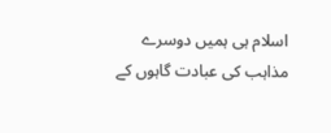اسلام ہی ہمیں دوسرے مذاہب کی عبادت گاہوں کے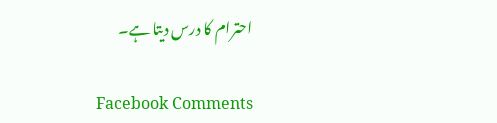احترام کا درس دیتا ہے۔

Facebook Comments